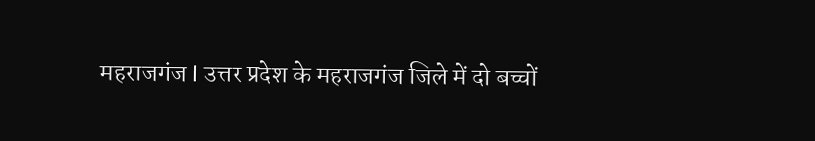महराजगंज l उत्तर प्रदेश के महराजगंज जिले में दो बच्चों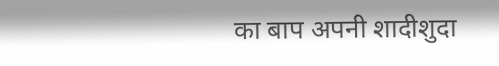का बाप अपनी शादीशुदा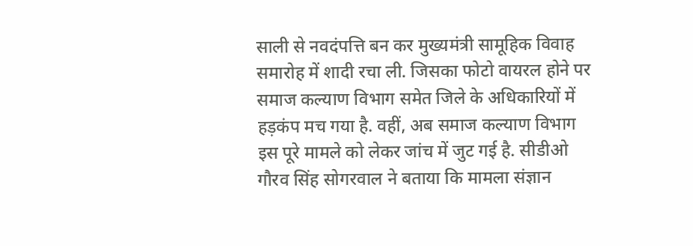साली से नवदंपत्ति बन कर मुख्यमंत्री सामूहिक विवाह समारोह में शादी रचा ली. जिसका फोटो वायरल होने पर समाज कल्याण विभाग समेत जिले के अधिकारियों में हड़कंप मच गया है. वहीं, अब समाज कल्याण विभाग इस पूरे मामले को लेकर जांच में जुट गई है. सीडीओ गौरव सिंह सोगरवाल ने बताया कि मामला संज्ञान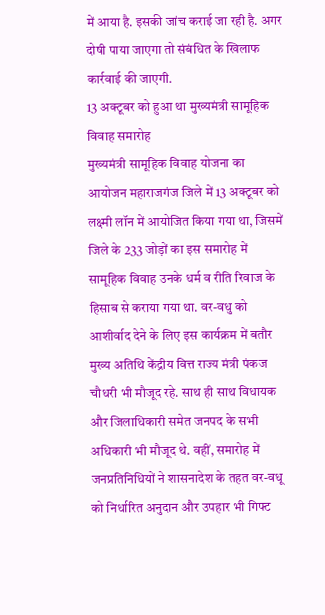में आया है. इसकी जांच कराई जा रही है. अगर दोषी पाया जाएगा तो संबंधित के खिलाफ कार्रवाई की जाएगी.
13 अक्टूबर को हुआ था मुख्यमंत्री सामूहिक विवाह समारोह
मुख्यमंत्री सामूहिक विवाह योजना का आयोजन महाराजगंज जिले में 13 अक्टूबर को लक्ष्मी लॉन में आयोजित किया गया था, जिसमें जिले के 233 जोड़ों का इस समारोह में सामूहिक विवाह उनके धर्म व रीति रिवाज के हिसाब से कराया गया था. वर-वधु को आशीर्वाद देने के लिए इस कार्यक्रम में बतौर मुख्य अतिथि केंद्रीय वित्त राज्य मंत्री पंकज चौधरी भी मौजूद रहे. साथ ही साथ विधायक और जिलाधिकारी समेत जनपद के सभी अधिकारी भी मौजूद थे. वहीं, समारोह में जनप्रतिनिधियों ने शासनादेश के तहत वर-वधू को निर्धारित अनुदान और उपहार भी गिफ्ट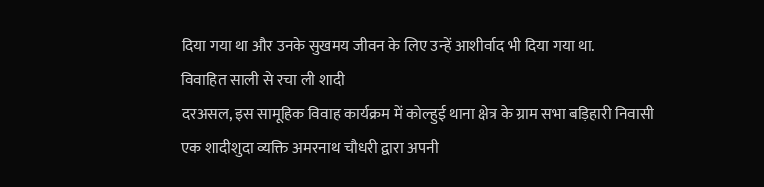दिया गया था और उनके सुखमय जीवन के लिए उन्हें आशीर्वाद भी दिया गया था.
विवाहित साली से रचा ली शादी
दरअसल, इस सामूहिक विवाह कार्यक्रम में कोल्हुई थाना क्षेत्र के ग्राम सभा बड़िहारी निवासी एक शादीशुदा व्यक्ति अमरनाथ चौधरी द्वारा अपनी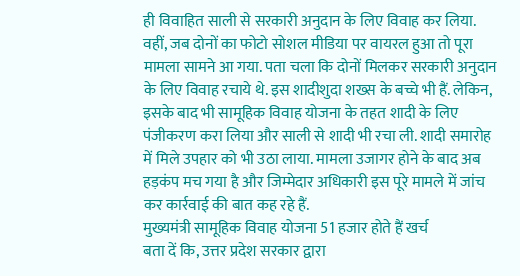ही विवाहित साली से सरकारी अनुदान के लिए विवाह कर लिया. वहीं, जब दोनों का फोटो सोशल मीडिया पर वायरल हुआ तो पूरा मामला सामने आ गया. पता चला कि दोनों मिलकर सरकारी अनुदान के लिए विवाह रचाये थे. इस शादीशुदा शख्स के बच्चे भी हैं. लेकिन, इसके बाद भी सामूहिक विवाह योजना के तहत शादी के लिए पंजीकरण करा लिया और साली से शादी भी रचा ली. शादी समारोह में मिले उपहार को भी उठा लाया. मामला उजागर होने के बाद अब हड़कंप मच गया है और जिम्मेदार अधिकारी इस पूरे मामले में जांच कर कार्रवाई की बात कह रहे हैं.
मुख्यमंत्री सामूहिक विवाह योजना 51 हजार होते हैं खर्च
बता दें कि, उत्तर प्रदेश सरकार द्वारा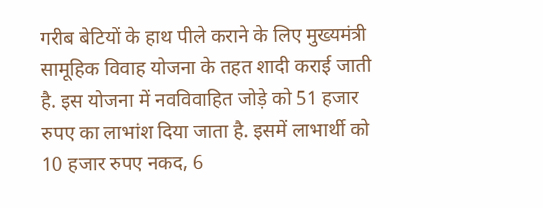गरीब बेटियों के हाथ पीले कराने के लिए मुख्यमंत्री सामूहिक विवाह योजना के तहत शादी कराई जाती है. इस योजना में नवविवाहित जोड़े को 51 हजार रुपए का लाभांश दिया जाता है. इसमें लाभार्थी को 10 हजार रुपए नकद, 6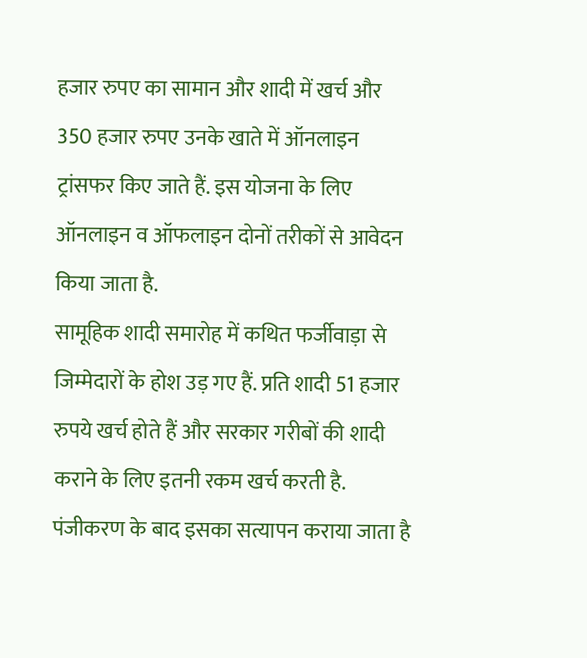हजार रुपए का सामान और शादी में खर्च और 350 हजार रुपए उनके खाते में ऑनलाइन ट्रांसफर किए जाते हैं. इस योजना के लिए ऑनलाइन व ऑफलाइन दोनों तरीकों से आवेदन किया जाता है.
सामूहिक शादी समारोह में कथित फर्जीवाड़ा से जिम्मेदारों के होश उड़ गए हैं. प्रति शादी 51 हजार रुपये खर्च होते हैं और सरकार गरीबों की शादी कराने के लिए इतनी रकम खर्च करती है. पंजीकरण के बाद इसका सत्यापन कराया जाता है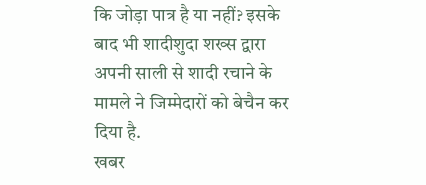कि जोड़ा पात्र है या नहीं? इसके बाद भी शादीशुदा शख्स द्वारा अपनी साली से शादी रचाने के मामले ने जिम्मेदारों को बेचैन कर दिया है.
खबर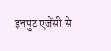इनपुट एजेंसी से